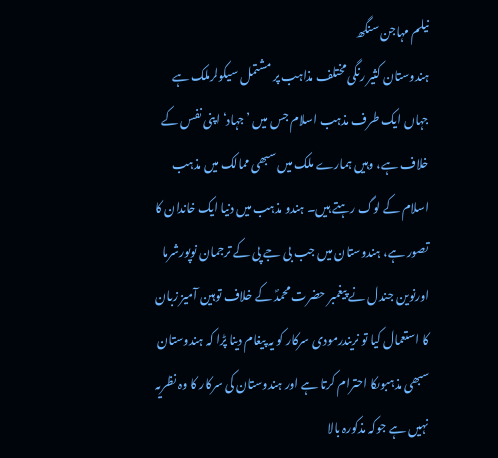نیلم مہاجن سنگھ
ہندوستان کثیر رنگی مختلف مذاہب پر مشتمل سیکولرملک ہے جہاں ایک طرف مذہب اسلام جس میں ’جہاد‘ اپنی نفس کے خلاف ہے، وہیں ہمارے ملک میں سبھی ممالک میں مذہب اسلام کے لوگ رہتے ہیں۔ ہندو مذہب میں دنیا ایک خاندان کا تصور ہے، ہندوستان میں جب بی جے پی کے ترجمان نوپورشرما اورنوین جندل نے پیغمبر حضرت محمدؐ کے خلاف توہین آمیز زبان کا استعمال کیا تو نریندرمودی سرکار کو یہ پیغام دینا پڑا کہ ہندوستان سبھی مذہبوںکا احترام کرتا ہے اور ہندوستان کی سرکار کا وہ نظریہ نہیں ہے جوکہ مذکورہ بالا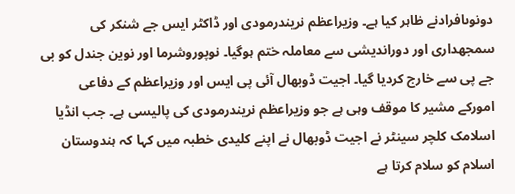دونوںافرادنے ظاہر کیا ہے۔ وزیراعظم نریندرمودی اور ڈاکٹر ایس جے شنکر کی سمجھداری اور دوراندیشی سے معاملہ ختم ہوگیا۔ نوپوروشرما اور نوین جندل کو بی جے پی سے خارج کردیا گیا۔ اجیت ڈوبھال آئی پی ایس اور وزیراعظم کے دفاعی امورکے مشیر کا موقف وہی ہے جو وزیراعظم نریندرمودی کی پالیسی ہے۔ جب انڈیا اسلامک کلچر سینٹر نے اجیت ڈوبھال نے اپنے کلیدی خطبہ میں کہا کہ ہندوستان اسلام کو سلام کرتا ہے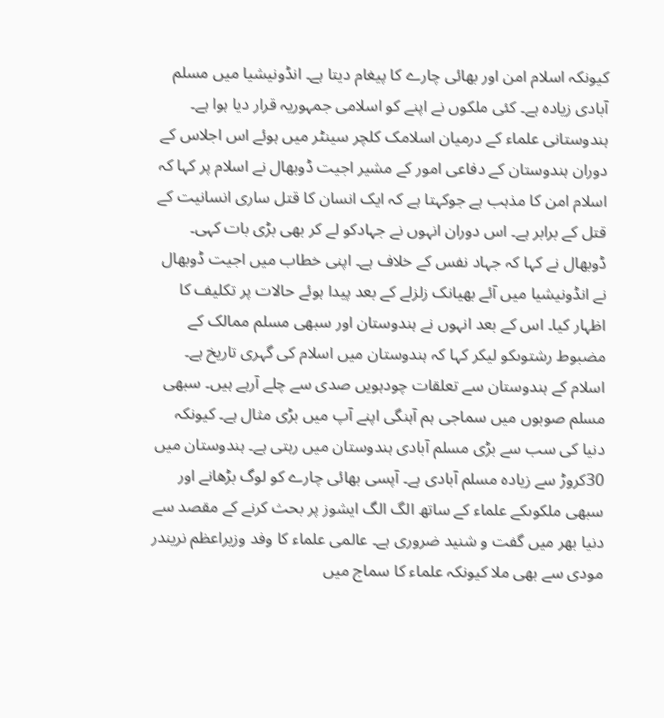کیونکہ اسلام امن اور بھائی چارے کا پیغام دیتا ہے۔ انڈونیشیا میں مسلم آبادی زیادہ ہے۔ کئی ملکوں نے اپنے کو اسلامی جمہوریہ قرار دیا ہوا ہے۔ ہندوستانی علماء کے درمیان اسلامک کلچر سینٹر میں ہوئے اس اجلاس کے دوران ہندوستان کے دفاعی امور کے مشیر اجیت ڈوبھال نے اسلام پر کہا کہ اسلام امن کا مذہب ہے جوکہتا ہے کہ ایک انسان کا قتل ساری انسانیت کے قتل کے برابر ہے۔ اس دوران انہوں نے جہادکو لے کر بھی بڑی بات کہی۔ ڈوبھال نے کہا کہ جہاد نفس کے خلاف ہے۔ اپنی خطاب میں اجیت ڈوبھال نے انڈونیشیا میں آئے بھیانک زلزلے کے بعد پیدا ہوئے حالات پر تکلیف کا اظہار کیا۔ اس کے بعد انہوں نے ہندوستان اور سبھی مسلم ممالک کے مضبوط رشتوںکو لیکر کہا کہ ہندوستان میں اسلام کی گہری تاریخ ہے۔ اسلام کے ہندوستان سے تعلقات چودہویں صدی سے چلے آرہے ہیں۔ سبھی مسلم صوبوں میں سماجی ہم آہنگی اپنے آپ میں بڑی مثال ہے۔ کیونکہ دنیا کی سب سے بڑی مسلم آبادی ہندوستان میں رہتی ہے۔ ہندوستان میں 30کروڑ سے زیادہ مسلم آبادی ہے۔ آپسی بھائی چارے کو لوگ بڑھانے اور سبھی ملکوںکے علماء کے ساتھ الگ الگ ایشوز پر بحث کرنے کے مقصد سے دنیا بھر میں گفت و شنید ضروری ہے۔ عالمی علماء کا وفد وزیراعظم نریندر مودی سے بھی ملا کیونکہ علماء کا سماج میں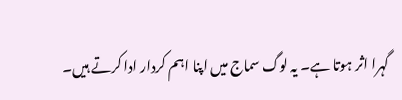گہرا اثر ہوتا ہے۔ یہ لوگ سماج میں اپنا اہم کردار ادا کرتے ہیں۔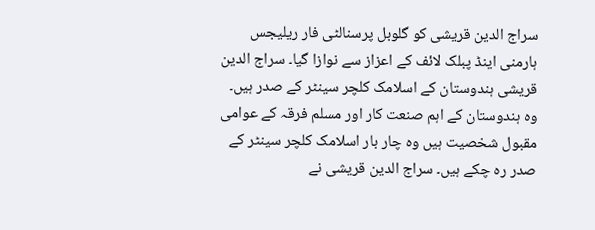سراج الدین قریشی کو گلوبل پرسنالٹی فار ریلیجس ہارمنی اینڈ پبلک لائف کے اعزاز سے نوازا گیا۔ سراج الدین قریشی ہندوستان کے اسلامک کلچر سینٹر کے صدر ہیں۔ وہ ہندوستان کے اہم صنعت کار اور مسلم فرقہ کے عوامی مقبول شخصیت ہیں وہ چار بار اسلامک کلچر سینٹر کے صدر رہ چکے ہیں۔ سراج الدین قریشی نے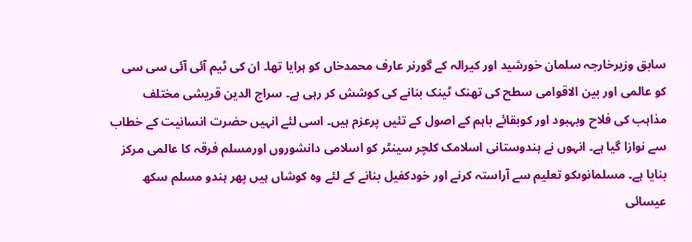سابق وزیرخارجہ سلمان خورشید اور کیرالہ کے گورنر عارف محمدخاں کو ہرایا تھا۔ ان کی ٹیم آئی آئی سی سی کو عالمی اور بین الاقوامی سطح کی تھنک ٹینک بنانے کی کوشش کر رہی ہے۔ سراج الدین قریشی مختلف مذاہب کی فلاح وبہبود اور کوبقائے باہم کے اصول کے تئیں پرعزم ہیں۔ اسی لئے انہیں حضرت انسانیت کے خطاب سے نوازا گیا ہے۔ انہوں نے ہندوستانی اسلامک کلچر سینٹر کو اسلامی دانشوروں اورمسلم فرقہ کا عالمی مرکز بنایا ہے۔ مسلمانوںکو تعلیم سے آراستہ کرنے اور خودکفیل بنانے کے لئے وہ کوشاں ہیں پھر ہندو مسلم سکھ عیسائی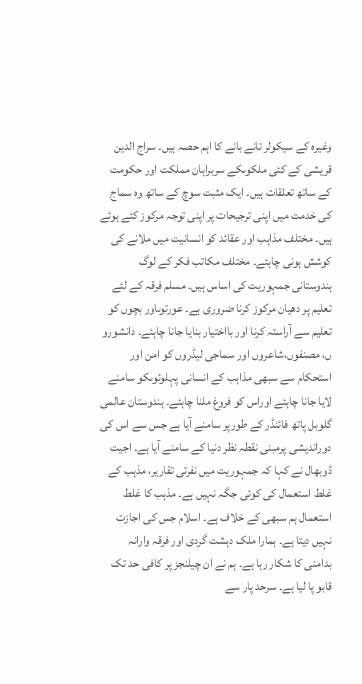وغیرہ کے سیکولر تانے بانے کا اہم حصہ ہیں۔ سراج الدین قریشی کے کئی ملکوںکے سربراہان مملکت اور حکومت کے ساتھ تعلقات ہیں۔ ایک مثبت سوچ کے ساتھ وہ سماج کی خدمت میں اپنی ترجیحات پر اپنی توجہ مرکوز کئے ہوئے ہیں۔ مختلف مذاہب اور عقائد کو انسانیت میں ملانے کی کوشش ہونی چاہئے۔ مختلف مکاتب فکر کے لوگ ہندوستانی جمہوریت کی اساس ہیں۔ مسلم فرقہ کے لئے تعلیم پر دھیان مرکوز کرنا ضروری ہے۔ عورتوںاور بچوں کو تعلیم سے آراستہ کرنا اور بااختیار بنایا جانا چاہئے۔ دانشورو ں، مصنفوں،شاعروں اور سماجی لیڈروں کو امن اور استحکام سے سبھی مذاہب کے انسانی پہلوئوںکو سامنے لایا جانا چاہئے اوراس کو فروغ ملنا چاہئے۔ ہندوستان عالمی گلوبل پاتھ فائنڈر کے طورپر سامنے آیا ہے جس سے اس کی دوراندیشی پرمبنی نقطہ نظر دنیا کے سامنے آیا ہے۔ اجیت ڈوبھال نے کہا کہ جمہوریت میں نفرتی تقاریر، مذہب کے غلط استعمال کی کوئی جگہ نہیں ہے۔ مذہب کا غلط استعمال ہم سبھی کے خلاف ہے۔ اسلام جس کی اجازت نہیں دیتا ہے۔ ہمارا ملک دہشت گردی اور فرقہ وارانہ بدامنی کا شکار رہا ہے۔ ہم نے ان چیلنجز پر کافی حد تک قابو پا لیا ہے۔ سرحد پار سے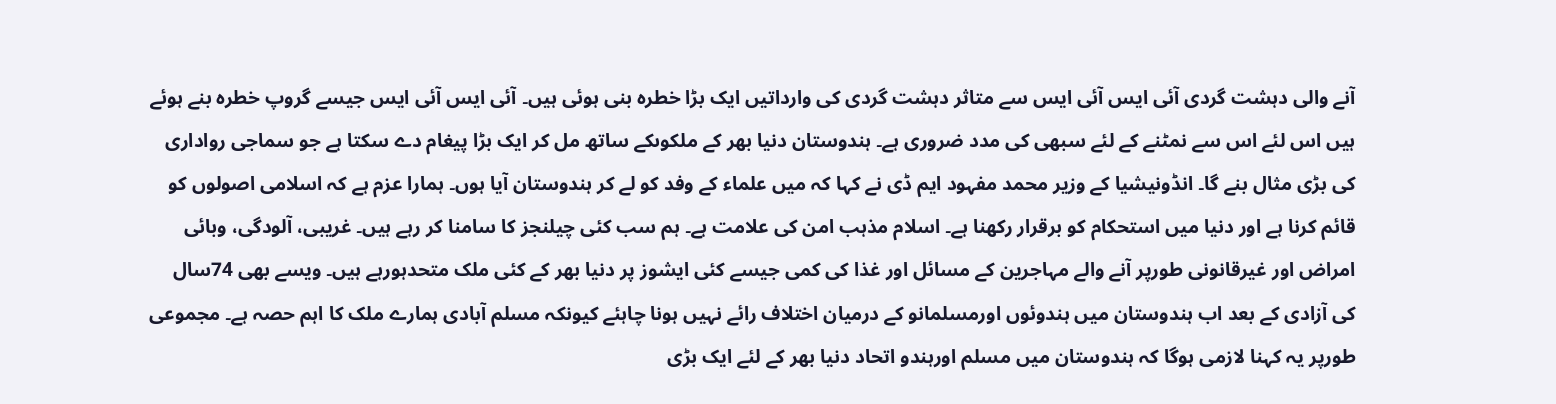آنے والی دہشت گردی آئی ایس آئی ایس سے متاثر دہشت گردی کی وارداتیں ایک بڑا خطرہ بنی ہوئی ہیں۔ آئی ایس آئی ایس جیسے گروپ خطرہ بنے ہوئے ہیں اس لئے اس سے نمٹنے کے لئے سبھی کی مدد ضروری ہے۔ ہندوستان دنیا بھر کے ملکوںکے ساتھ مل کر ایک بڑا پیغام دے سکتا ہے جو سماجی رواداری کی بڑی مثال بنے گا۔ انڈونیشیا کے وزیر محمد مفہود ایم ڈی نے کہا کہ میں علماء کے وفد کو لے کر ہندوستان آیا ہوں۔ ہمارا عزم ہے کہ اسلامی اصولوں کو قائم کرنا ہے اور دنیا میں استحکام کو برقرار رکھنا ہے۔ اسلام مذہب امن کی علامت ہے۔ ہم سب کئی چیلنجز کا سامنا کر رہے ہیں۔ غریبی، آلودگی، وبائی امراض اور غیرقانونی طورپر آنے والے مہاجرین کے مسائل اور غذا کی کمی جیسے کئی ایشوز پر دنیا بھر کے کئی ملک متحدہورہے ہیں۔ ویسے بھی 74سال کی آزادی کے بعد اب ہندوستان میں ہندوئوں اورمسلمانو کے درمیان اختلاف رائے نہیں ہونا چاہئے کیونکہ مسلم آبادی ہمارے ملک کا اہم حصہ ہے۔ مجموعی طورپر یہ کہنا لازمی ہوگا کہ ہندوستان میں مسلم اورہندو اتحاد دنیا بھر کے لئے ایک بڑی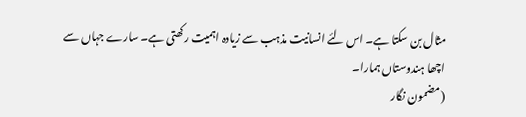مثال بن سکتا ہے۔ اس لئے انسانیت مذہب سے زیادہ اہمیت رکھتی ہے۔ سارے جہاں سے اچھا ہندوستاں ہمارا۔
(مضمون نگار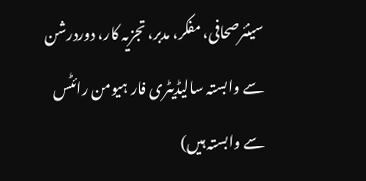سینئرصحافی، مفکر، مدبر، تجزیہ کار، دوردرشن سے وابستہ سالیڈیٹری فار ہیومن رائٹس سے وابستہ ہیں)